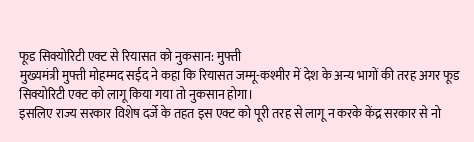फूड सिक्योरिटी एक्ट से रियासत को नुकसान: मुफ्ती
मुख्यमंत्री मुफ्ती मोहम्मद सईद ने कहा कि रियासत जम्मू-कश्मीर में देश के अन्य भागों की तरह अगर फूड सिक्योरिटी एक्ट को लागू किया गया तो नुकसान होगा।
इसलिए राज्य सरकार विशेष दर्जे के तहत इस एक्ट को पूरी तरह से लागू न करके केंद्र सरकार से नो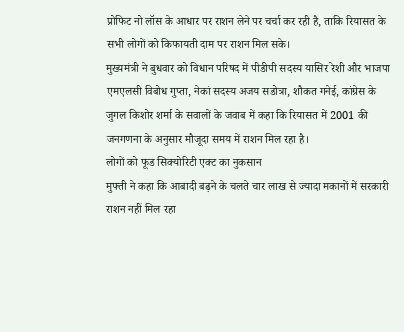प्रोफिट नो लॉस के आधार पर राशन लेने पर चर्चा कर रही है, ताकि रियासत के सभी लोगों को किफायती दाम पर राशन मिल सके।
मुख्यमंत्री ने बुधवार को विधान परिषद में पीडीपी सदस्य यासिर रेशी और भाजपा एमएलसी विबोध गुप्ता, नेकां सदस्य अजय सडोत्रा, शौकत गनेई, कांग्रेस के जुगल किशोर शर्मा के सवालों के जवाब में कहा कि रियासत में 2001 की जनगणना के अनुसार मौजूदा समय में राशन मिल रहा है।
लोगों को फूड सिक्योरिटी एक्ट का नुकसान
मुफ्ती ने कहा कि आबादी बढ़ने के चलते चार लाख से ज्यादा मकानों में सरकारी राशन नहीं मिल रहा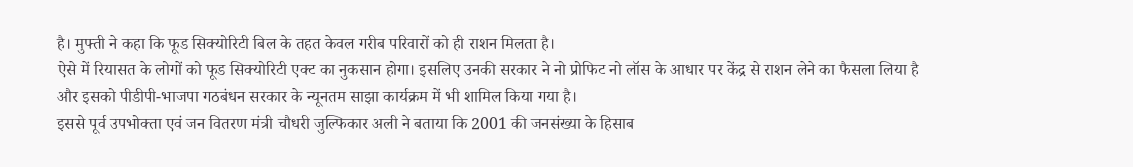है। मुफ्ती ने कहा कि फूड सिक्योरिटी बिल के तहत केवल गरीब परिवारों को ही राशन मिलता है।
ऐसे में रियासत के लोगों को फूड सिक्योरिटी एक्ट का नुकसान होगा। इसलिए उनकी सरकार ने नो प्रोफिट नो लॉस के आधार पर केंद्र से राशन लेने का फैसला लिया है और इसको पीडीपी-भाजपा गठबंधन सरकार के न्यूनतम साझा कार्यक्रम में भी शामिल किया गया है।
इससे पूर्व उपभोक्ता एवं जन वितरण मंत्री चौधरी जुल्फिकार अली ने बताया कि 2001 की जनसंख्या के हिसाब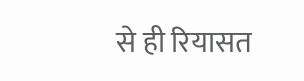से ही रियासत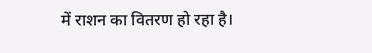में राशन का वितरण हो रहा है।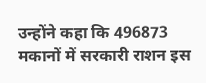उन्होंने कहा कि 496873 मकानों में सरकारी राशन इस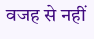वजह से नहीं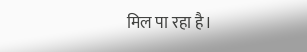मिल पा रहा है।